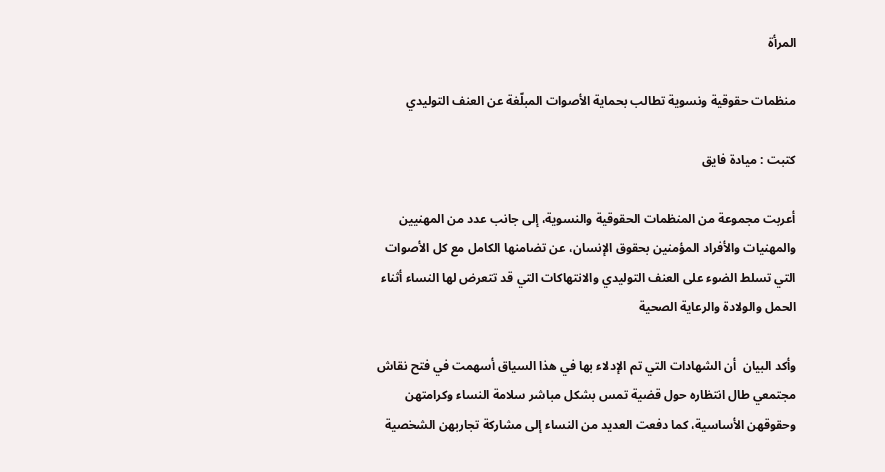المرأة

منظمات حقوقية ونسوية تطالب بحماية الأصوات المبلّغة عن العنف التوليدي

كتبت : ميادة فايق

أعربت مجموعة من المنظمات الحقوقية والنسوية، إلى جانب عدد من المهنيين والمهنيات والأفراد المؤمنين بحقوق الإنسان، عن تضامنها الكامل مع كل الأصوات التي تسلط الضوء على العنف التوليدي والانتهاكات التي قد تتعرض لها النساء أثناء الحمل والولادة والرعاية الصحية

وأكد البيان  أن الشهادات التي تم الإدلاء بها في هذا السياق أسهمت في فتح نقاش مجتمعي طال انتظاره حول قضية تمس بشكل مباشر سلامة النساء وكرامتهن وحقوقهن الأساسية، كما دفعت العديد من النساء إلى مشاركة تجاربهن الشخصية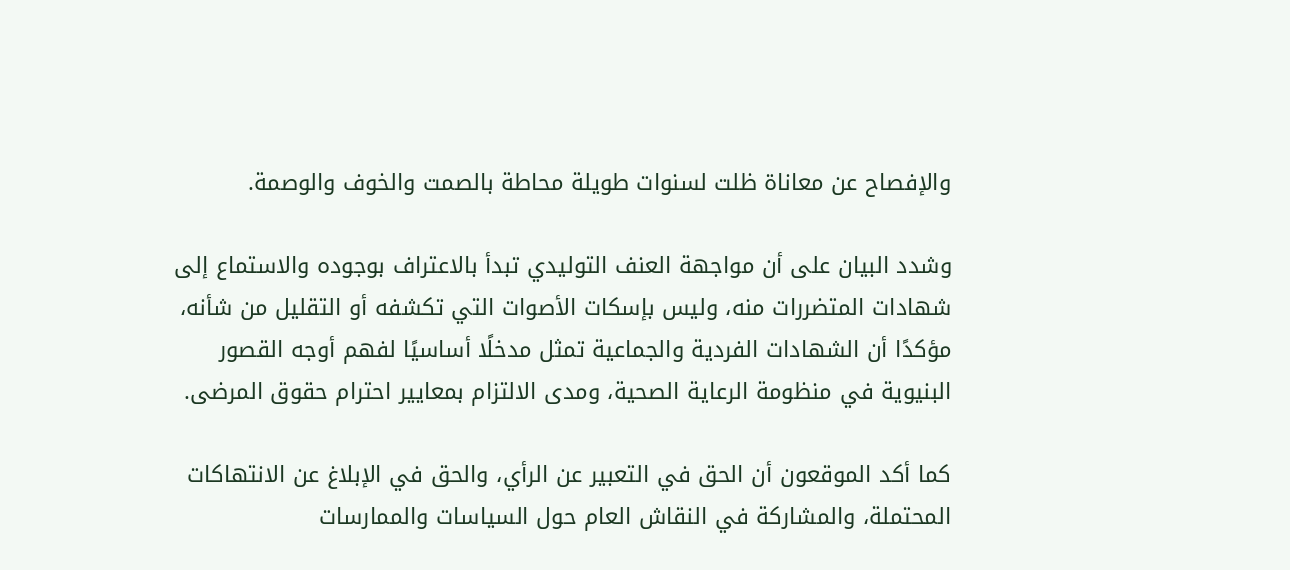والإفصاح عن معاناة ظلت لسنوات طويلة محاطة بالصمت والخوف والوصمة.

وشدد البيان على أن مواجهة العنف التوليدي تبدأ بالاعتراف بوجوده والاستماع إلى شهادات المتضررات منه، وليس بإسكات الأصوات التي تكشفه أو التقليل من شأنه، مؤكدًا أن الشهادات الفردية والجماعية تمثل مدخلًا أساسيًا لفهم أوجه القصور البنيوية في منظومة الرعاية الصحية، ومدى الالتزام بمعايير احترام حقوق المرضى.

كما أكد الموقعون أن الحق في التعبير عن الرأي، والحق في الإبلاغ عن الانتهاكات المحتملة، والمشاركة في النقاش العام حول السياسات والممارسات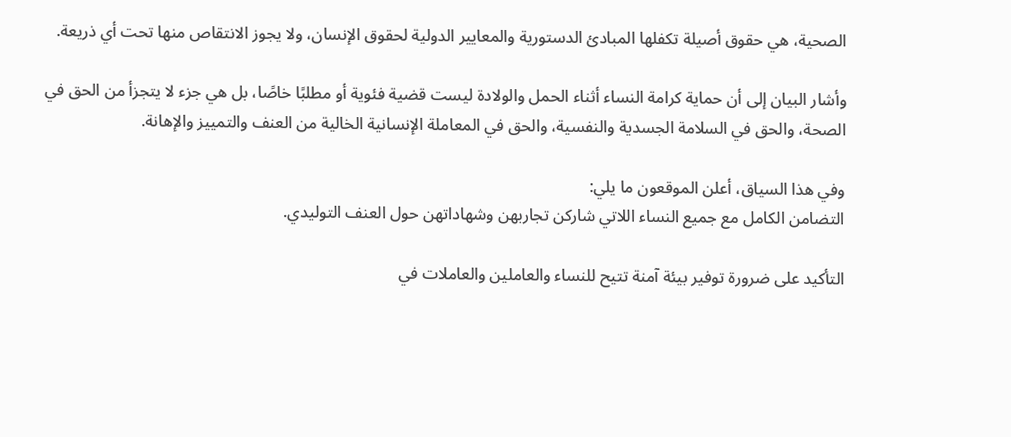الصحية، هي حقوق أصيلة تكفلها المبادئ الدستورية والمعايير الدولية لحقوق الإنسان، ولا يجوز الانتقاص منها تحت أي ذريعة.

وأشار البيان إلى أن حماية كرامة النساء أثناء الحمل والولادة ليست قضية فئوية أو مطلبًا خاصًا، بل هي جزء لا يتجزأ من الحق في الصحة، والحق في السلامة الجسدية والنفسية، والحق في المعاملة الإنسانية الخالية من العنف والتمييز والإهانة.

وفي هذا السياق، أعلن الموقعون ما يلي:
التضامن الكامل مع جميع النساء اللاتي شاركن تجاربهن وشهاداتهن حول العنف التوليدي.

التأكيد على ضرورة توفير بيئة آمنة تتيح للنساء والعاملين والعاملات في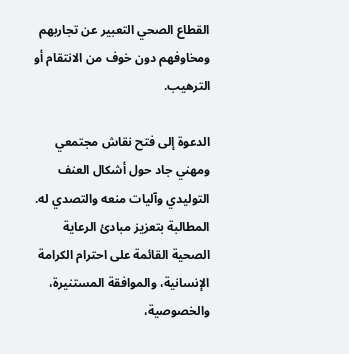القطاع الصحي التعبير عن تجاربهم ومخاوفهم دون خوف من الانتقام أو الترهيب.

الدعوة إلى فتح نقاش مجتمعي ومهني جاد حول أشكال العنف التوليدي وآليات منعه والتصدي له.
المطالبة بتعزيز مبادئ الرعاية الصحية القائمة على احترام الكرامة الإنسانية، والموافقة المستنيرة، والخصوصية،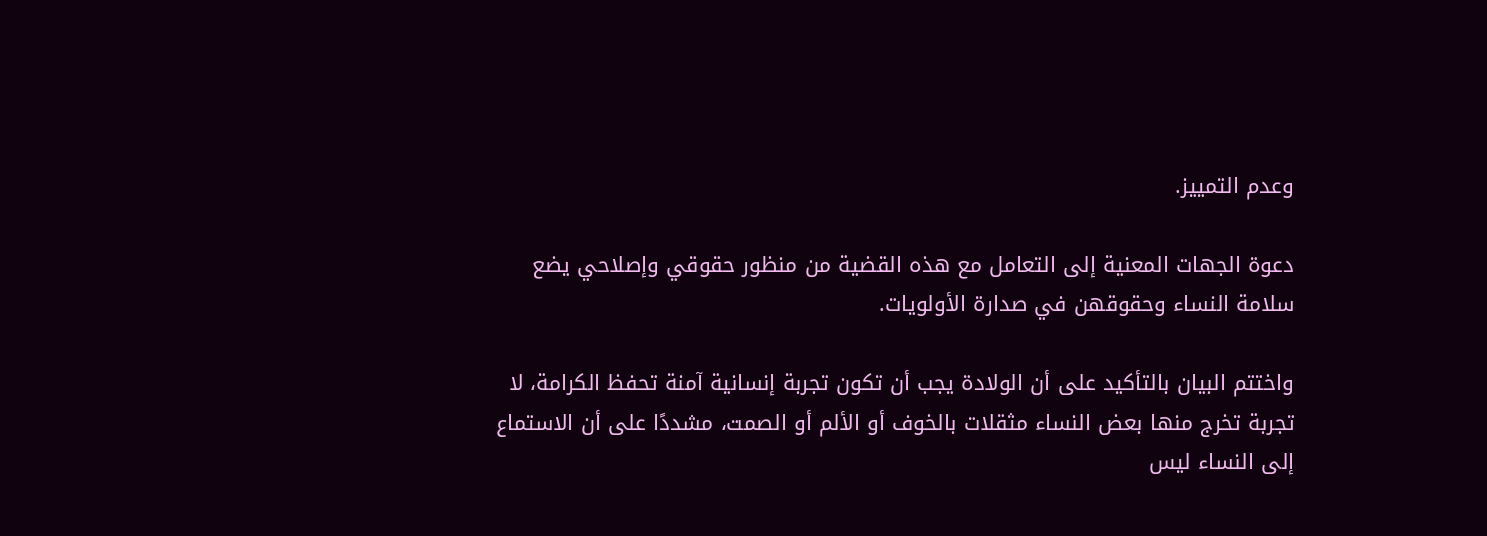وعدم التمييز.

دعوة الجهات المعنية إلى التعامل مع هذه القضية من منظور حقوقي وإصلاحي يضع سلامة النساء وحقوقهن في صدارة الأولويات.

واختتم البيان بالتأكيد على أن الولادة يجب أن تكون تجربة إنسانية آمنة تحفظ الكرامة، لا تجربة تخرج منها بعض النساء مثقلات بالخوف أو الألم أو الصمت، مشددًا على أن الاستماع إلى النساء ليس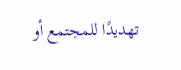تهديدًا للمجتمع أو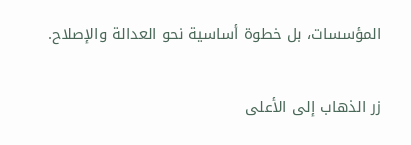المؤسسات، بل خطوة أساسية نحو العدالة والإصلاح.

زر الذهاب إلى الأعلى